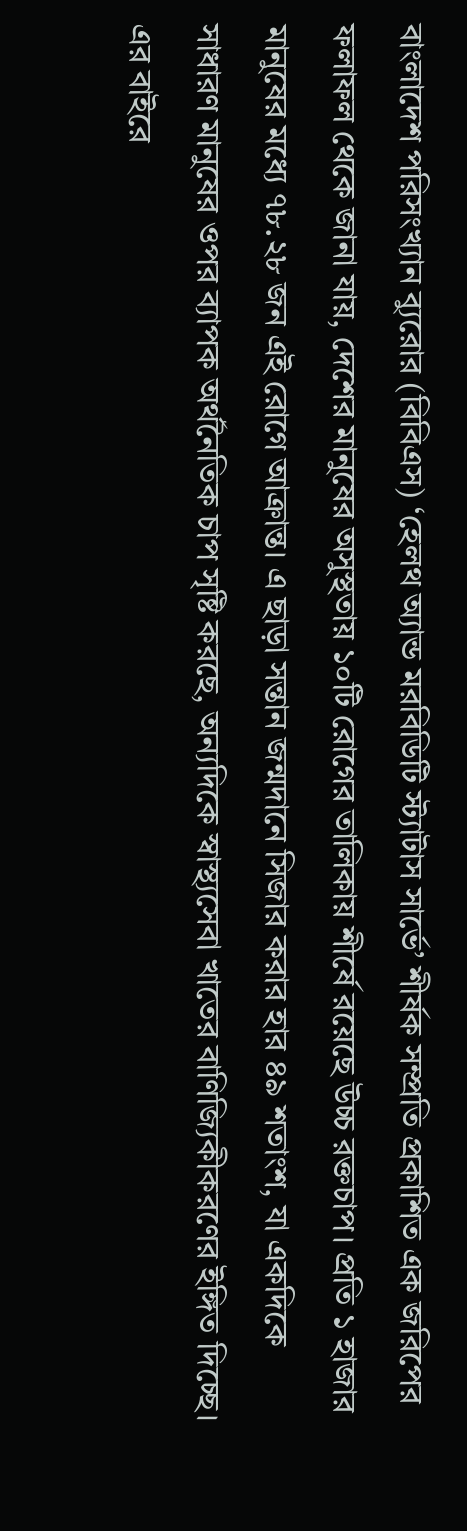বাংলাদেশ পরিসংখ্যান ব্যুরোর (বিবিএস) ‘হেলথ অ্যান্ড মরবিডিটি স্ট্যাটাস সার্ভে’ শীর্ষক সম্প্রতি প্রকাশিত এক জরিপের ফলাফল থেকে জানা যায়, দেশের মানুষের অসুস্থতায় ১০টি রোগের তালিকায় শীর্ষে রয়েছে উচ্চ রক্তচাপ। প্রতি ১ হাজার মানুষের মধ্যে ৭৮.২৮ জন এই রোগে আক্রান্ত। এ ছাড়া সন্তান জন্মদানে সিজার করার হার ৪৯ শতাংশ, যা একদিকে সাধারণ মানুষের ওপর ব্যাপক অর্থনৈতিক চাপ সৃষ্টি করছে, অন্যদিকে স্বাস্থ্যসেবা খাতের বাণিজ্যিকীকরণের ইঙ্গিত দিচ্ছে। এর বাইরে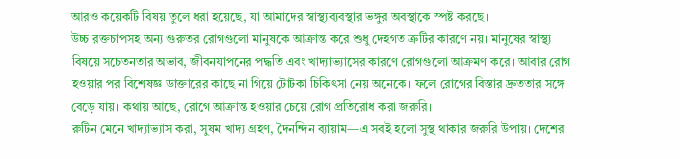আরও কয়েকটি বিষয় তুলে ধরা হয়েছে, যা আমাদের স্বাস্থ্যব্যবস্থার ভঙ্গুর অবস্থাকে স্পষ্ট করছে।
উচ্চ রক্তচাপসহ অন্য গুরুতর রোগগুলো মানুষকে আক্রান্ত করে শুধু দেহগত ত্রুটির কারণে নয়। মানুষের স্বাস্থ্য বিষয়ে সচেতনতার অভাব, জীবনযাপনের পদ্ধতি এবং খাদ্যাভ্যাসের কারণে রোগগুলো আক্রমণ করে। আবার রোগ হওয়ার পর বিশেষজ্ঞ ডাক্তারের কাছে না গিয়ে টোটকা চিকিৎসা নেয় অনেকে। ফলে রোগের বিস্তার দ্রুততার সঙ্গে বেড়ে যায়। কথায় আছে, রোগে আক্রান্ত হওয়ার চেয়ে রোগ প্রতিরোধ করা জরুরি।
রুটিন মেনে খাদ্যাভ্যাস করা, সুষম খাদ্য গ্রহণ, দৈনন্দিন ব্যায়াম—এ সবই হলো সুস্থ থাকার জরুরি উপায়। দেশের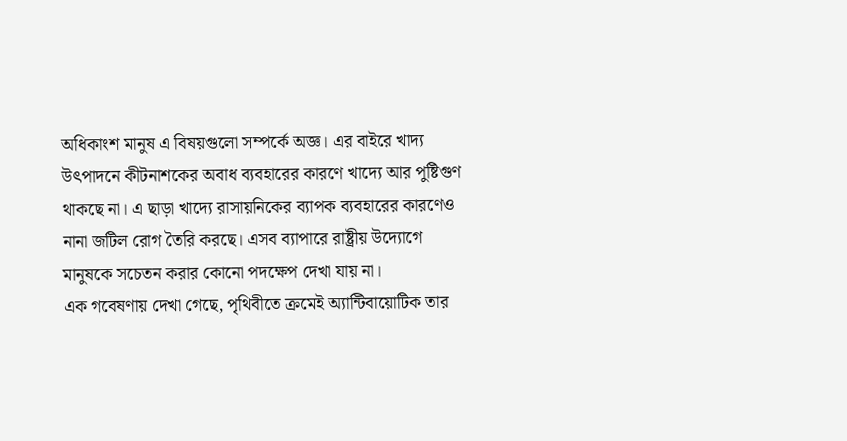অধিকাংশ মানুষ এ বিষয়গুলো সম্পর্কে অজ্ঞ। এর বাইরে খাদ্য উৎপাদনে কীটনাশকের অবাধ ব্যবহারের কারণে খাদ্যে আর পুষ্টিগুণ থাকছে না। এ ছাড়া খাদ্যে রাসায়নিকের ব্যাপক ব্যবহারের কারণেও নানা জটিল রোগ তৈরি করছে। এসব ব্যাপারে রাষ্ট্রীয় উদ্যোগে মানুষকে সচেতন করার কোনো পদক্ষেপ দেখা যায় না।
এক গবেষণায় দেখা গেছে, পৃথিবীতে ক্রমেই অ্যান্টিবায়োটিক তার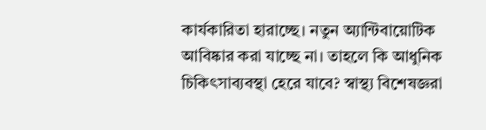কার্যকারিতা হারাচ্ছে। নতুন অ্যান্টিবায়োটিক আবিষ্কার করা যাচ্ছে না। তাহলে কি আধুনিক চিকিৎসাব্যবস্থা হেরে যাবে? স্বাস্থ্য বিশেষজ্ঞরা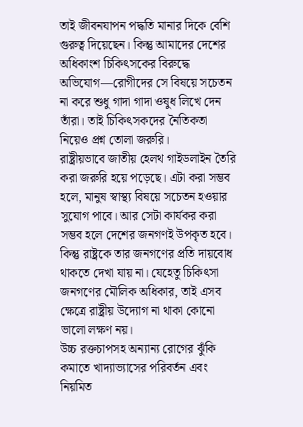তাই জীবনযাপন পদ্ধতি মানার দিকে বেশি গুরুত্ব দিয়েছেন। কিন্তু আমাদের দেশের অধিকাংশ চিকিৎসকের বিরুদ্ধে অভিযোগ—রোগীদের সে বিষয়ে সচেতন না করে শুধু গাদা গাদা ওষুধ লিখে দেন তাঁরা। তাই চিকিৎসকদের নৈতিকতা নিয়েও প্রশ্ন তোলা জরুরি।
রাষ্ট্রীয়ভাবে জাতীয় হেলথ গাইডলাইন তৈরি করা জরুরি হয়ে পড়েছে। এটা করা সম্ভব হলে, মানুষ স্বাস্থ্য বিষয়ে সচেতন হওয়ার সুযোগ পাবে। আর সেটা কার্যকর করা সম্ভব হলে দেশের জনগণই উপকৃত হবে। কিন্তু রাষ্ট্রকে তার জনগণের প্রতি দায়বোধ থাকতে দেখা যায় না। যেহেতু চিকিৎসা জনগণের মৌলিক অধিকার, তাই এসব ক্ষেত্রে রাষ্ট্রীয় উদ্যোগ না থাকা কোনো ভালো লক্ষণ নয়।
উচ্চ রক্তচাপসহ অন্যান্য রোগের ঝুঁকি কমাতে খাদ্যাভ্যাসের পরিবর্তন এবং নিয়মিত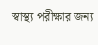স্বাস্থ্য পরীক্ষার জন্য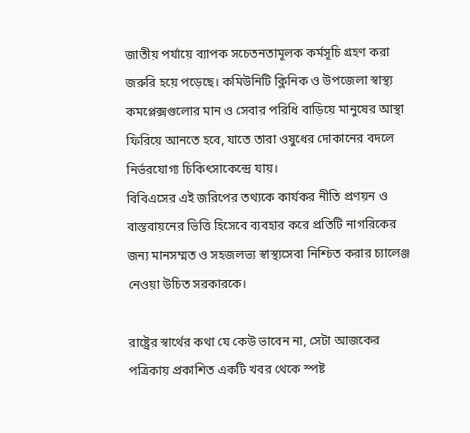জাতীয় পর্যায়ে ব্যাপক সচেতনতামূলক কর্মসূচি গ্রহণ করা জরুরি হয়ে পড়েছে। কমিউনিটি ক্লিনিক ও উপজেলা স্বাস্থ্য কমপ্লেক্সগুলোর মান ও সেবার পরিধি বাড়িয়ে মানুষের আস্থা ফিরিয়ে আনতে হবে, যাতে তারা ওষুধের দোকানের বদলে নির্ভরযোগ্য চিকিৎসাকেন্দ্রে যায়।
বিবিএসের এই জরিপের তথ্যকে কার্যকর নীতি প্রণয়ন ও বাস্তবায়নের ভিত্তি হিসেবে ব্যবহার করে প্রতিটি নাগরিকের জন্য মানসম্মত ও সহজলভ্য স্বাস্থ্যসেবা নিশ্চিত করার চ্যালেঞ্জ নেওয়া উচিত সরকারকে।

রাষ্ট্রের স্বার্থের কথা যে কেউ ভাবেন না, সেটা আজকের পত্রিকায় প্রকাশিত একটি খবর থেকে স্পষ্ট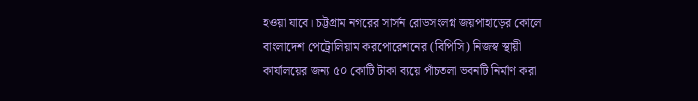হওয়া যাবে। চট্টগ্রাম নগরের সার্সন রোডসংলগ্ন জয়পাহাড়ের কোলে বাংলাদেশ পেট্রোলিয়াম করপোরেশনের (বিপিসি) নিজস্ব স্থায়ী কার্যালয়ের জন্য ৫০ কোটি টাকা ব্যয়ে পাঁচতলা ভবনটি নির্মাণ করা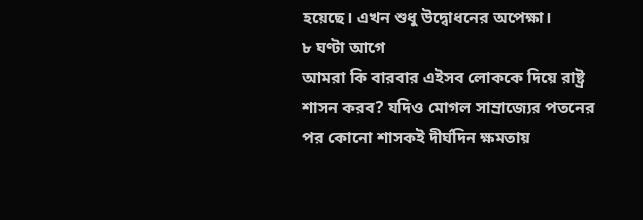হয়েছে। এখন শুধু উদ্বোধনের অপেক্ষা।
৮ ঘণ্টা আগে
আমরা কি বারবার এইসব লোককে দিয়ে রাষ্ট্র শাসন করব? যদিও মোগল সাম্রাজ্যের পতনের পর কোনো শাসকই দীর্ঘদিন ক্ষমতায়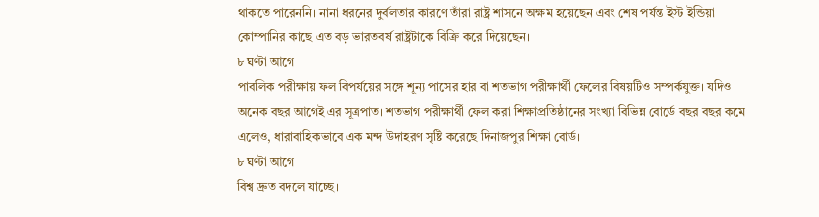থাকতে পারেননি। নানা ধরনের দুর্বলতার কারণে তাঁরা রাষ্ট্র শাসনে অক্ষম হয়েছেন এবং শেষ পর্যন্ত ইস্ট ইন্ডিয়া কোম্পানির কাছে এত বড় ভারতবর্ষ রাষ্ট্রটাকে বিক্রি করে দিয়েছেন।
৮ ঘণ্টা আগে
পাবলিক পরীক্ষায় ফল বিপর্যয়ের সঙ্গে শূন্য পাসের হার বা শতভাগ পরীক্ষার্থী ফেলের বিষয়টিও সম্পর্কযুক্ত। যদিও অনেক বছর আগেই এর সূত্রপাত। শতভাগ পরীক্ষার্থী ফেল করা শিক্ষাপ্রতিষ্ঠানের সংখ্যা বিভিন্ন বোর্ডে বছর বছর কমে এলেও, ধারাবাহিকভাবে এক মন্দ উদাহরণ সৃষ্টি করেছে দিনাজপুর শিক্ষা বোর্ড।
৮ ঘণ্টা আগে
বিশ্ব দ্রুত বদলে যাচ্ছে।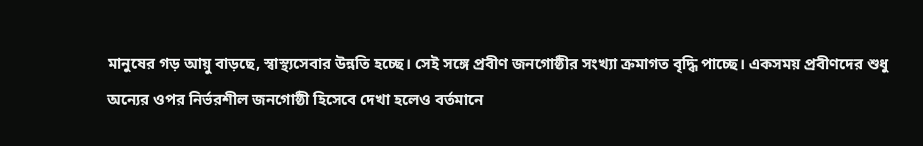মানুষের গড় আয়ু বাড়ছে, স্বাস্থ্যসেবার উন্নতি হচ্ছে। সেই সঙ্গে প্রবীণ জনগোষ্ঠীর সংখ্যা ক্রমাগত বৃদ্ধি পাচ্ছে। একসময় প্রবীণদের শুধু অন্যের ওপর নির্ভরশীল জনগোষ্ঠী হিসেবে দেখা হলেও বর্তমানে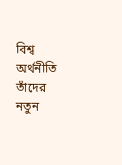বিশ্ব অর্থনীতি তাঁদের নতুন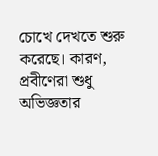চোখে দেখতে শুরু করেছে। কারণ, প্রবীণেরা শুধু অভিজ্ঞতার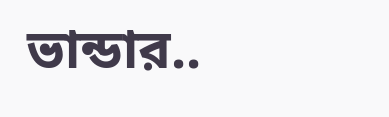ভান্ডার..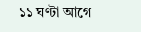১১ ঘণ্টা আগে